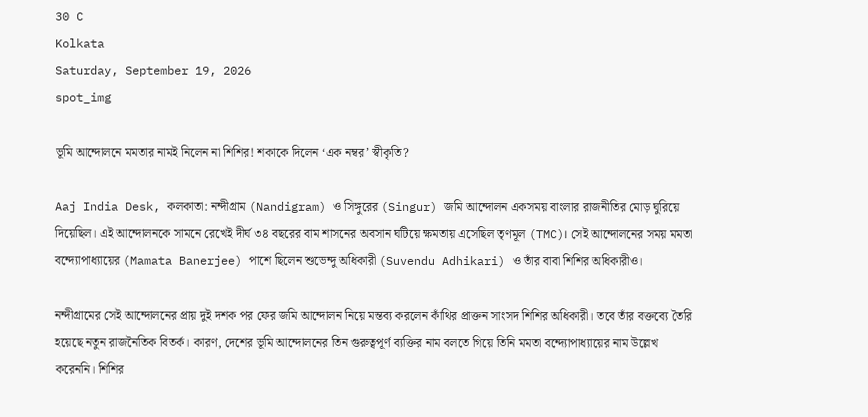30 C
Kolkata
Saturday, September 19, 2026
spot_img

ভূমি আন্দোলনে মমতার নামই নিলেন না শিশির! শকাকে দিলেন ‘এক নম্বর’ স্বীকৃতি?

Aaj India Desk, কলকাতা: নন্দীগ্রাম (Nandigram) ও সিঙ্গুরের (Singur) জমি আন্দোলন একসময় বাংলার রাজনীতির মোড় ঘুরিয়ে দিয়েছিল। এই আন্দোলনকে সামনে রেখেই দীর্ঘ ৩৪ বছরের বাম শাসনের অবসান ঘটিয়ে ক্ষমতায় এসেছিল তৃণমূল (TMC)। সেই আন্দোলনের সময় মমতা বন্দ্যোপাধ্যায়ের (Mamata Banerjee) পাশে ছিলেন শুভেন্দু অধিকারী (Suvendu Adhikari) ও তাঁর বাবা শিশির অধিকারীও।

নন্দীগ্রামের সেই আন্দোলনের প্রায় দুই দশক পর ফের জমি আন্দোলন নিয়ে মন্তব্য করলেন কাঁথির প্রাক্তন সাংসদ শিশির অধিকারী। তবে তাঁর বক্তব্যে তৈরি হয়েছে নতুন রাজনৈতিক বিতর্ক। কারণ, দেশের ভূমি আন্দোলনের তিন গুরুত্বপূর্ণ ব্যক্তির নাম বলতে গিয়ে তিনি মমতা বন্দ্যোপাধ্যায়ের নাম উল্লেখ করেননি। শিশির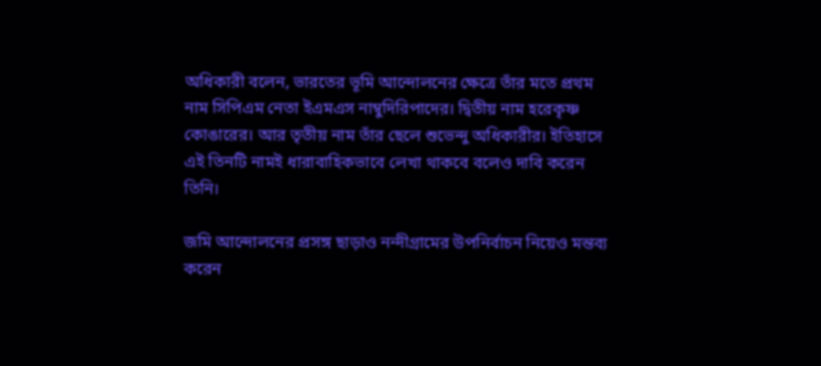অধিকারী বলেন, ভারতের ভূমি আন্দোলনের ক্ষেত্রে তাঁর মতে প্রথম নাম সিপিএম নেতা ইএমএস নাম্বুদিরিপাদের। দ্বিতীয় নাম হরেকৃষ্ণ কোঙারের। আর তৃতীয় নাম তাঁর ছেলে শুভেন্দু অধিকারীর। ইতিহাসে এই তিনটি নামই ধারাবাহিকভাবে লেখা থাকবে বলেও দাবি করেন তিনি।

জমি আন্দোলনের প্রসঙ্গ ছাড়াও নন্দীগ্রামের উপনির্বাচন নিয়েও মন্তব্য করেন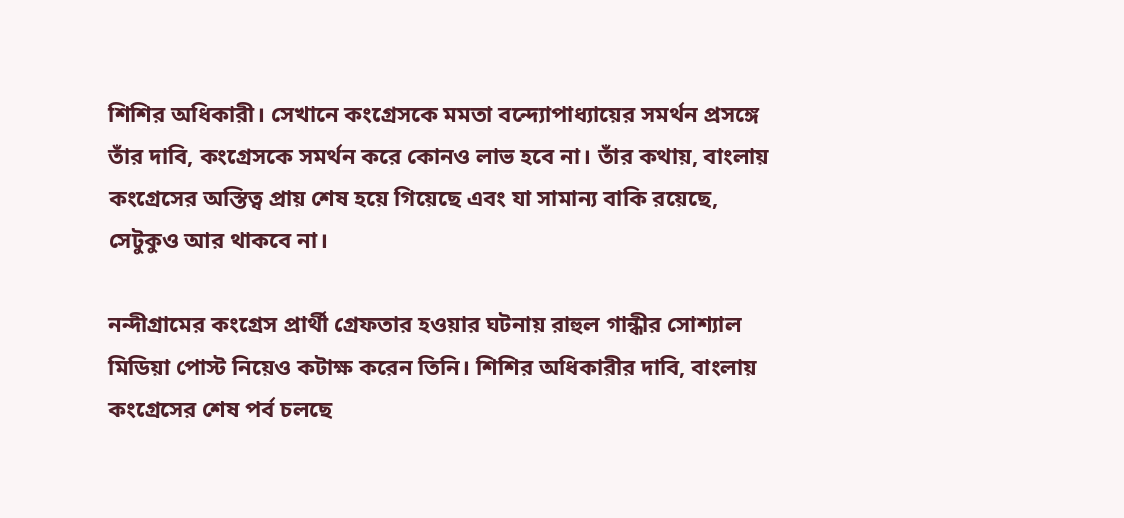শিশির অধিকারী। সেখানে কংগ্রেসকে মমতা বন্দ্যোপাধ্যায়ের সমর্থন প্রসঙ্গে তাঁর দাবি, কংগ্রেসকে সমর্থন করে কোনও লাভ হবে না। তাঁর কথায়, বাংলায় কংগ্রেসের অস্তিত্ব প্রায় শেষ হয়ে গিয়েছে এবং যা সামান্য বাকি রয়েছে, সেটুকুও আর থাকবে না।

নন্দীগ্রামের কংগ্রেস প্রার্থী গ্রেফতার হওয়ার ঘটনায় রাহুল গান্ধীর সোশ্যাল মিডিয়া পোস্ট নিয়েও কটাক্ষ করেন তিনি। শিশির অধিকারীর দাবি, বাংলায় কংগ্রেসের শেষ পর্ব চলছে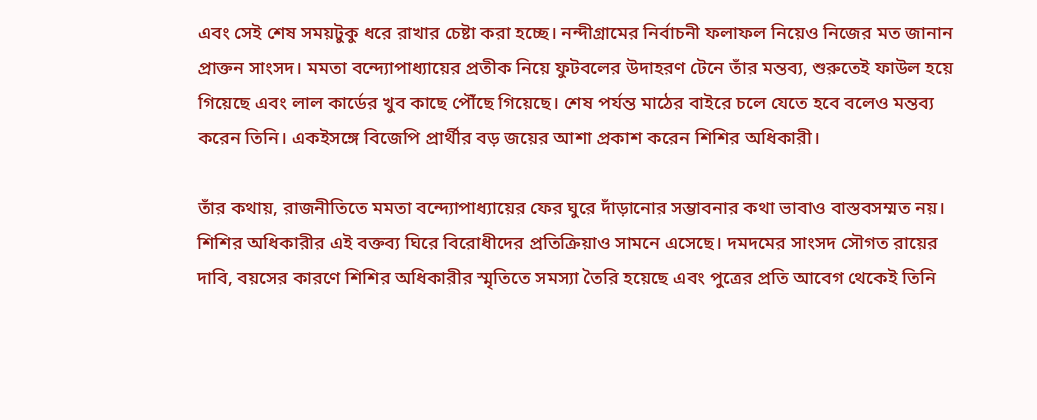এবং সেই শেষ সময়টুকু ধরে রাখার চেষ্টা করা হচ্ছে। নন্দীগ্রামের নির্বাচনী ফলাফল নিয়েও নিজের মত জানান প্রাক্তন সাংসদ। মমতা বন্দ্যোপাধ্যায়ের প্রতীক নিয়ে ফুটবলের উদাহরণ টেনে তাঁর মন্তব্য, শুরুতেই ফাউল হয়ে গিয়েছে এবং লাল কার্ডের খুব কাছে পৌঁছে গিয়েছে। শেষ পর্যন্ত মাঠের বাইরে চলে যেতে হবে বলেও মন্তব্য করেন তিনি। একইসঙ্গে বিজেপি প্রার্থীর বড় জয়ের আশা প্রকাশ করেন শিশির অধিকারী।

তাঁর কথায়, রাজনীতিতে মমতা বন্দ্যোপাধ্যায়ের ফের ঘুরে দাঁড়ানোর সম্ভাবনার কথা ভাবাও বাস্তবসম্মত নয়। শিশির অধিকারীর এই বক্তব্য ঘিরে বিরোধীদের প্রতিক্রিয়াও সামনে এসেছে। দমদমের সাংসদ সৌগত রায়ের দাবি, বয়সের কারণে শিশির অধিকারীর স্মৃতিতে সমস্যা তৈরি হয়েছে এবং পুত্রের প্রতি আবেগ থেকেই তিনি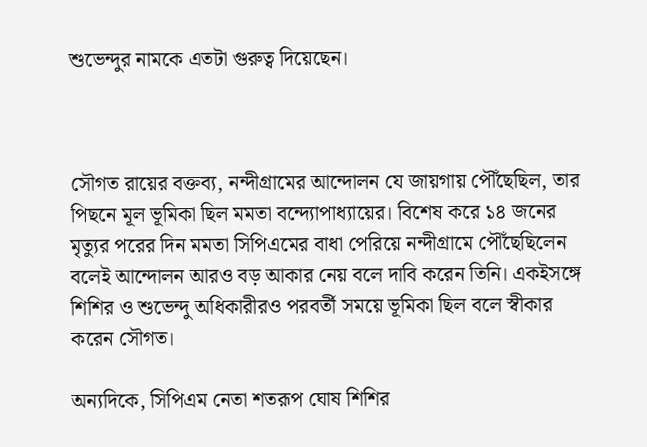শুভেন্দুর নামকে এতটা গুরুত্ব দিয়েছেন।



সৌগত রায়ের বক্তব্য, নন্দীগ্রামের আন্দোলন যে জায়গায় পৌঁছেছিল, তার পিছনে মূল ভূমিকা ছিল মমতা বন্দ্যোপাধ্যায়ের। বিশেষ করে ১৪ জনের মৃত্যুর পরের দিন মমতা সিপিএমের বাধা পেরিয়ে নন্দীগ্রামে পৌঁছেছিলেন বলেই আন্দোলন আরও বড় আকার নেয় বলে দাবি করেন তিনি। একইসঙ্গে শিশির ও শুভেন্দু অধিকারীরও পরবর্তী সময়ে ভূমিকা ছিল বলে স্বীকার করেন সৌগত।

অন্যদিকে, সিপিএম নেতা শতরূপ ঘোষ শিশির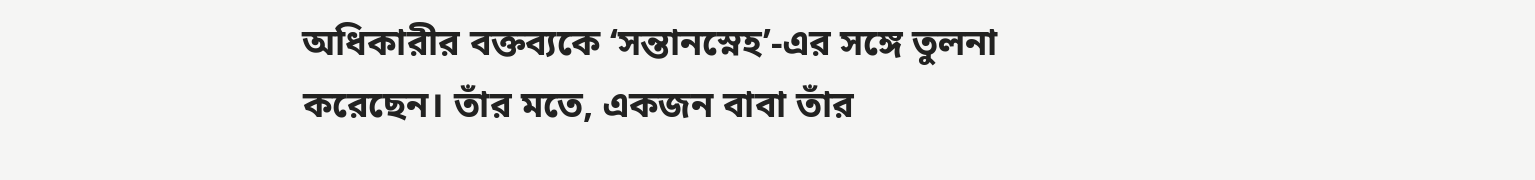অধিকারীর বক্তব্যকে ‘সন্তানস্নেহ’-এর সঙ্গে তুলনা করেছেন। তাঁর মতে, একজন বাবা তাঁর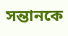সন্তানকে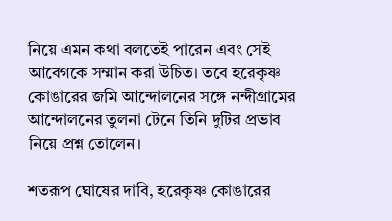নিয়ে এমন কথা বলতেই পারেন এবং সেই আবেগকে সম্মান করা উচিত। তবে হরেকৃষ্ণ কোঙারের জমি আন্দোলনের সঙ্গে নন্দীগ্রামের আন্দোলনের তুলনা টেনে তিনি দুটির প্রভাব নিয়ে প্রশ্ন তোলেন।

শতরূপ ঘোষের দাবি, হরেকৃষ্ণ কোঙারের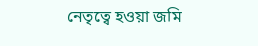নেতৃত্বে হওয়া জমি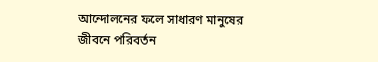আন্দোলনের ফলে সাধারণ মানুষের জীবনে পরিবর্তন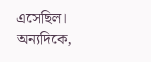এসেছিল। অন্যদিকে,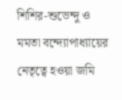শিশির-শুভেন্দু ও মমতা বন্দ্যোপাধ্যায়ের নেতৃত্বে হওয়া জমি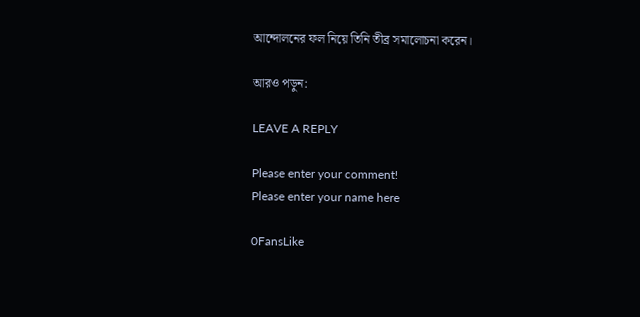আন্দোলনের ফল নিয়ে তিনি তীব্র সমালোচনা করেন।

আরও পড়ুন:

LEAVE A REPLY

Please enter your comment!
Please enter your name here

0FansLike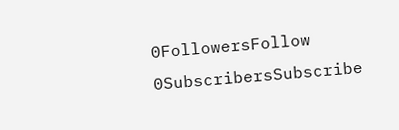0FollowersFollow
0SubscribersSubscribe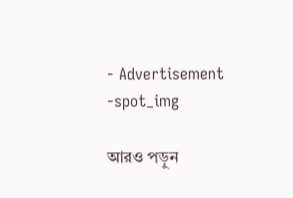- Advertisement -spot_img

আরও পড়ুন